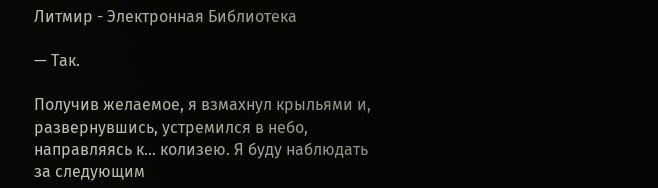Литмир - Электронная Библиотека

— Так.

Получив желаемое, я взмахнул крыльями и, развернувшись, устремился в небо, направляясь к… колизею. Я буду наблюдать за следующим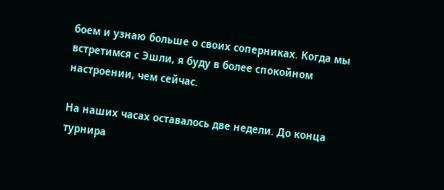боем и узнаю больше о своих соперниках. Когда мы встретимся с Эшли, я буду в более спокойном настроении, чем сейчас.

На наших часах оставалось две недели. До конца турнира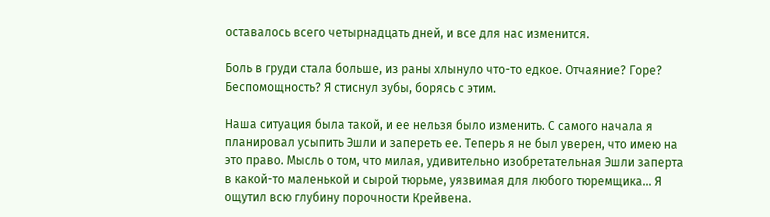оставалось всего четырнадцать дней, и все для нас изменится.

Боль в груди стала больше, из раны хлынуло что-то едкое. Отчаяние? Горе? Беспомощность? Я стиснул зубы, борясь с этим.

Наша ситуация была такой, и ее нельзя было изменить. С самого начала я планировал усыпить Эшли и запереть ее. Теперь я не был уверен, что имею на это право. Мысль о том, что милая, удивительно изобретательная Эшли заперта в какой-то маленькой и сырой тюрьме, уязвимая для любого тюремщика… Я ощутил всю глубину порочности Крейвена.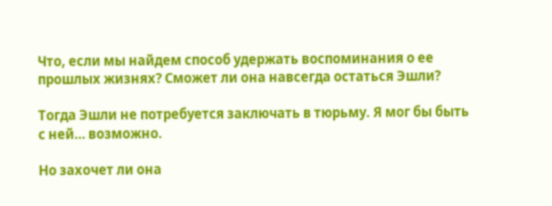Что, если мы найдем способ удержать воспоминания о ее прошлых жизнях? Сможет ли она навсегда остаться Эшли?

Тогда Эшли не потребуется заключать в тюрьму. Я мог бы быть с ней… возможно.

Но захочет ли она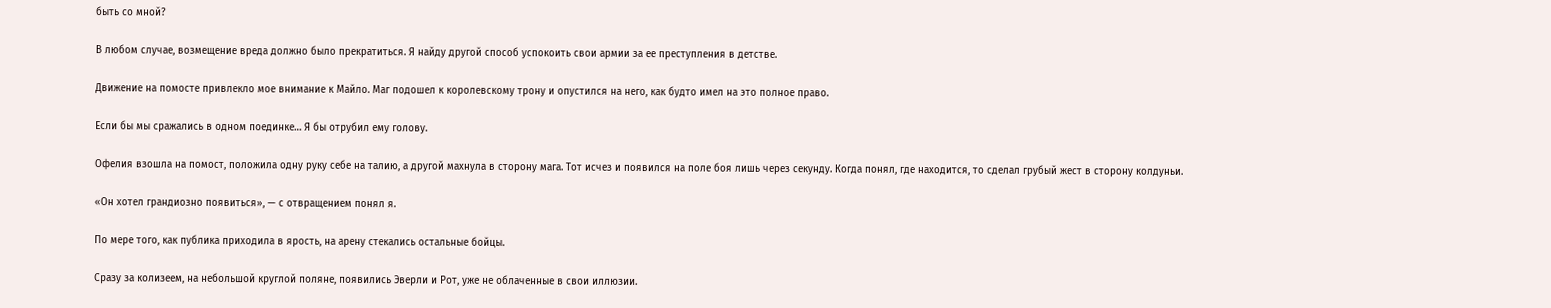быть со мной?

В любом случае, возмещение вреда должно было прекратиться. Я найду другой способ успокоить свои армии за ее преступления в детстве.

Движение на помосте привлекло мое внимание к Майло. Маг подошел к королевскому трону и опустился на него, как будто имел на это полное право.

Если бы мы сражались в одном поединке… Я бы отрубил ему голову.

Офелия взошла на помост, положила одну руку себе на талию, а другой махнула в сторону мага. Тот исчез и появился на поле боя лишь через секунду. Когда понял, где находится, то сделал грубый жест в сторону колдуньи.

«Он хотел грандиозно появиться», — с отвращением понял я.

По мере того, как публика приходила в ярость, на арену стекались остальные бойцы.

Сразу за колизеем, на небольшой круглой поляне, появились Эверли и Рот, уже не облаченные в свои иллюзии.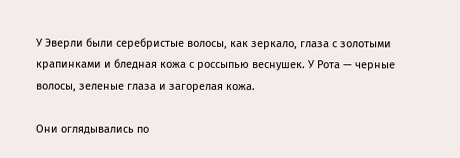У Эверли были серебристые волосы, как зеркало, глаза с золотыми крапинками и бледная кожа с россыпью веснушек. У Рота — черные волосы, зеленые глаза и загорелая кожа.

Они оглядывались по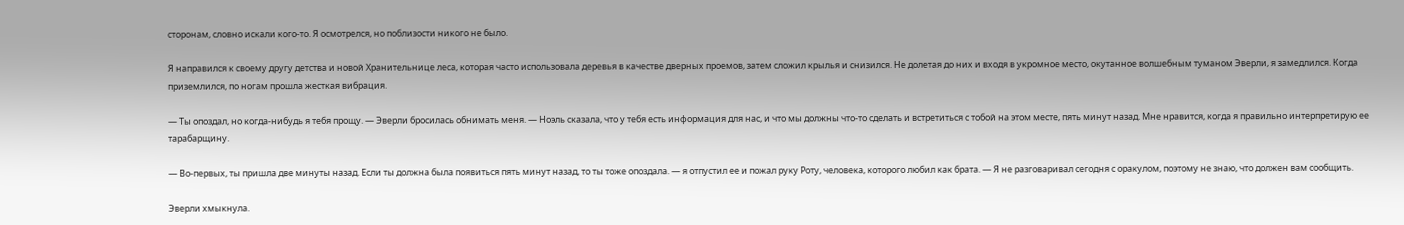сторонам, словно искали кого-то. Я осмотрелся, но поблизости никого не было.

Я направился к своему другу детства и новой Хранительнице леса, которая часто использовала деревья в качестве дверных проемов, затем сложил крылья и снизился. Не долетая до них и входя в укромное место, окутанное волшебным туманом Эверли, я замедлился. Когда приземлился, по ногам прошла жесткая вибрация.

— Ты опоздал, но когда-нибудь я тебя прощу. — Эверли бросилась обнимать меня. — Ноэль сказала, что у тебя есть информация для нас, и что мы должны что-то сделать и встретиться с тобой на этом месте, пять минут назад. Мне нравится, когда я правильно интерпретирую ее тарабарщину.

— Во-первых, ты пришла две минуты назад. Если ты должна была появиться пять минут назад, то ты тоже опоздала. — я отпустил ее и пожал руку Роту, человека, которого любил как брата. — Я не разговаривал сегодня с оракулом, поэтому не знаю, что должен вам сообщить.

Эверли хмыкнула.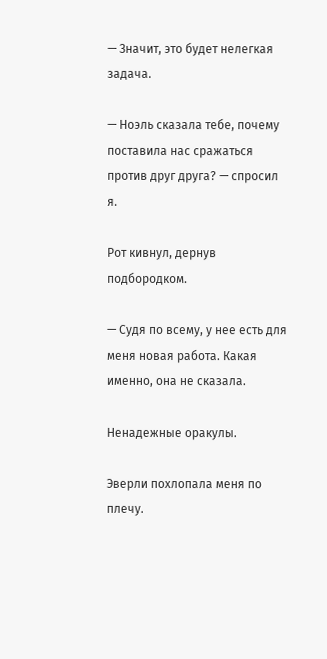— Значит, это будет нелегкая задача.

— Ноэль сказала тебе, почему поставила нас сражаться против друг друга? — спросил я.

Рот кивнул, дернув подбородком.

— Судя по всему, у нее есть для меня новая работа. Какая именно, она не сказала.

Ненадежные оракулы.

Эверли похлопала меня по плечу.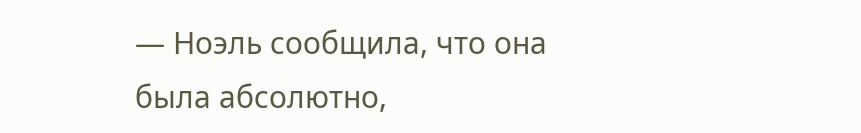— Ноэль сообщила, что она была абсолютно,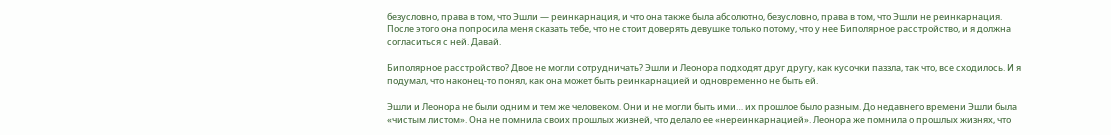безусловно, права в том, что Эшли — реинкарнация, и что она также была абсолютно, безусловно, права в том, что Эшли не реинкарнация. После этого она попросила меня сказать тебе, что не стоит доверять девушке только потому, что у нее Биполярное расстройство, и я должна согласиться с ней. Давай.

Биполярное расстройство? Двое не могли сотрудничать? Эшли и Леонора подходят друг другу, как кусочки паззла, так что, все сходилось. И я подумал, что наконец-то понял, как она может быть реинкарнацией и одновременно не быть ей.

Эшли и Леонора не были одним и тем же человеком. Они и не могли быть ими… их прошлое было разным. До недавнего времени Эшли была «чистым листом». Она не помнила своих прошлых жизней, что делало ее «нереинкарнацией». Леонора же помнила о прошлых жизнях, что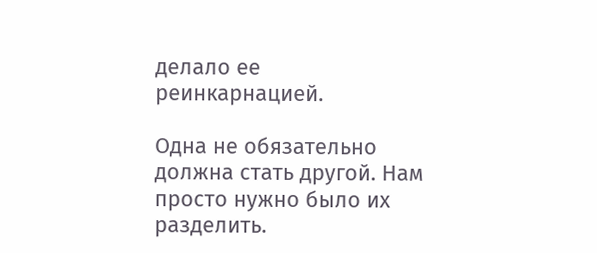делало ее реинкарнацией.

Одна не обязательно должна стать другой. Нам просто нужно было их разделить.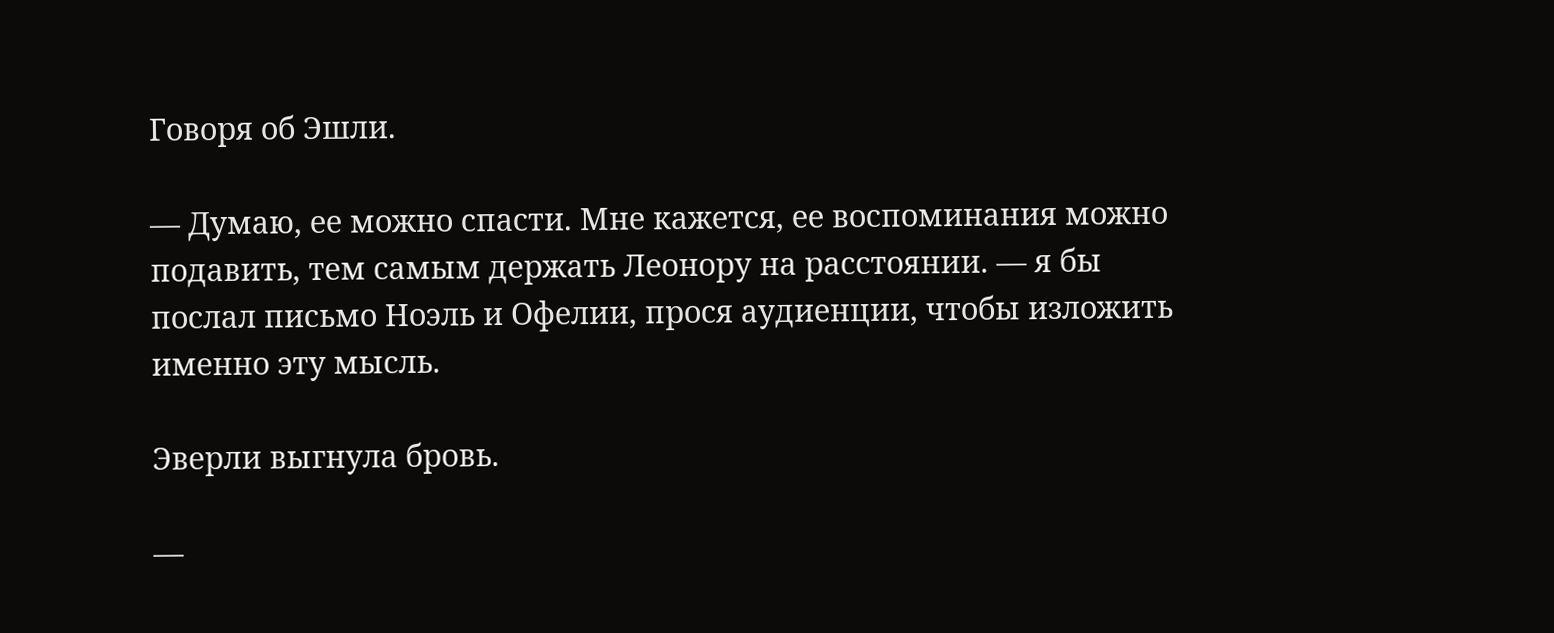Говоря об Эшли.

— Думаю, ее можно спасти. Мне кажется, ее воспоминания можно подавить, тем самым держать Леонору на расстоянии. — я бы послал письмо Ноэль и Офелии, прося аудиенции, чтобы изложить именно эту мысль.

Эверли выгнула бровь.

—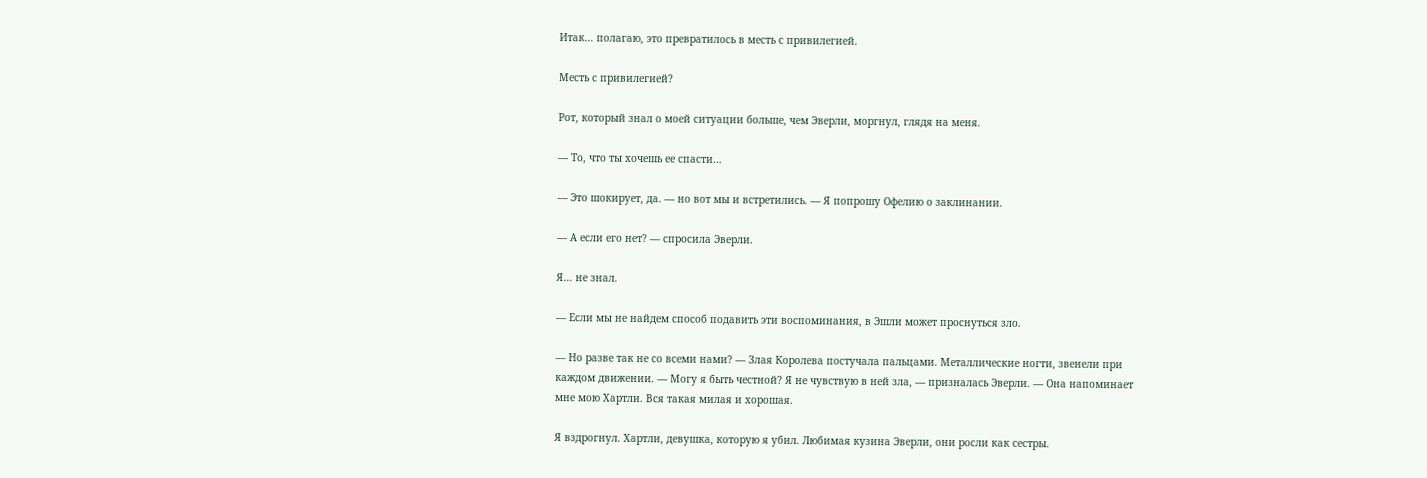Итак… полагаю, это превратилось в месть с привилегией.

Месть с привилегией?

Рот, который знал о моей ситуации больше, чем Эверли, моргнул, глядя на меня.

— То, что ты хочешь ее спасти…

— Это шокирует, да. — но вот мы и встретились. — Я попрошу Офелию о заклинании.

— А если его нет? — спросила Эверли.

Я… не знал.

— Если мы не найдем способ подавить эти воспоминания, в Эшли может проснуться зло.

— Но разве так не со всеми нами? — Злая Королева постучала пальцами. Металлические ногти, звенели при каждом движении. — Могу я быть честной? Я не чувствую в ней зла, — призналась Эверли. — Она напоминает мне мою Хартли. Вся такая милая и хорошая.

Я вздрогнул. Хартли, девушка, которую я убил. Любимая кузина Эверли, они росли как сестры.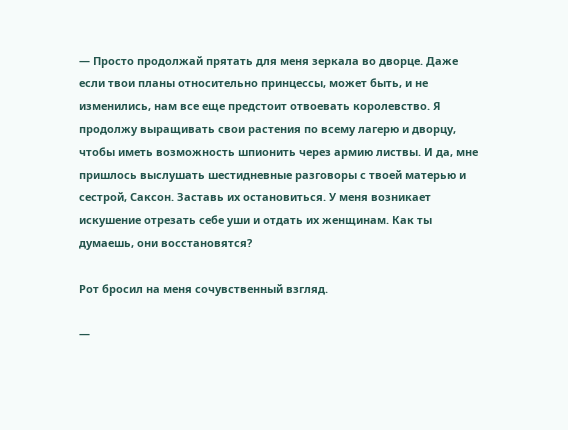— Просто продолжай прятать для меня зеркала во дворце. Даже если твои планы относительно принцессы, может быть, и не изменились, нам все еще предстоит отвоевать королевство. Я продолжу выращивать свои растения по всему лагерю и дворцу, чтобы иметь возможность шпионить через армию листвы. И да, мне пришлось выслушать шестидневные разговоры с твоей матерью и сестрой, Саксон. Заставь их остановиться. У меня возникает искушение отрезать себе уши и отдать их женщинам. Как ты думаешь, они восстановятся?

Рот бросил на меня сочувственный взгляд.

—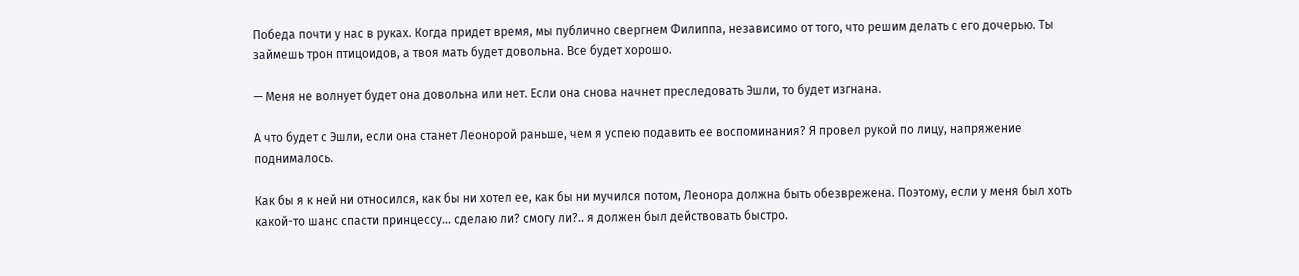Победа почти у нас в руках. Когда придет время, мы публично свергнем Филиппа, независимо от того, что решим делать с его дочерью. Ты займешь трон птицоидов, а твоя мать будет довольна. Все будет хорошо.

— Меня не волнует будет она довольна или нет. Если она снова начнет преследовать Эшли, то будет изгнана.

А что будет с Эшли, если она станет Леонорой раньше, чем я успею подавить ее воспоминания? Я провел рукой по лицу, напряжение поднималось.

Как бы я к ней ни относился, как бы ни хотел ее, как бы ни мучился потом, Леонора должна быть обезврежена. Поэтому, если у меня был хоть какой-то шанс спасти принцессу… сделаю ли? смогу ли?.. я должен был действовать быстро.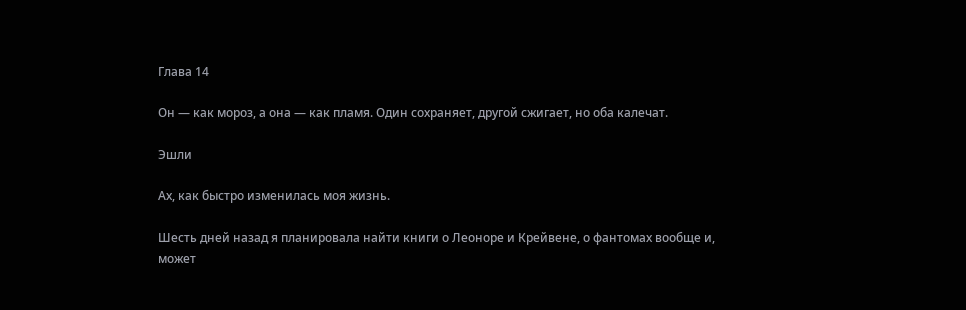Глава 14

Он — как мороз, а она — как пламя. Один сохраняет, другой сжигает, но оба калечат.

Эшли

Ах, как быстро изменилась моя жизнь.

Шесть дней назад я планировала найти книги о Леоноре и Крейвене, о фантомах вообще и, может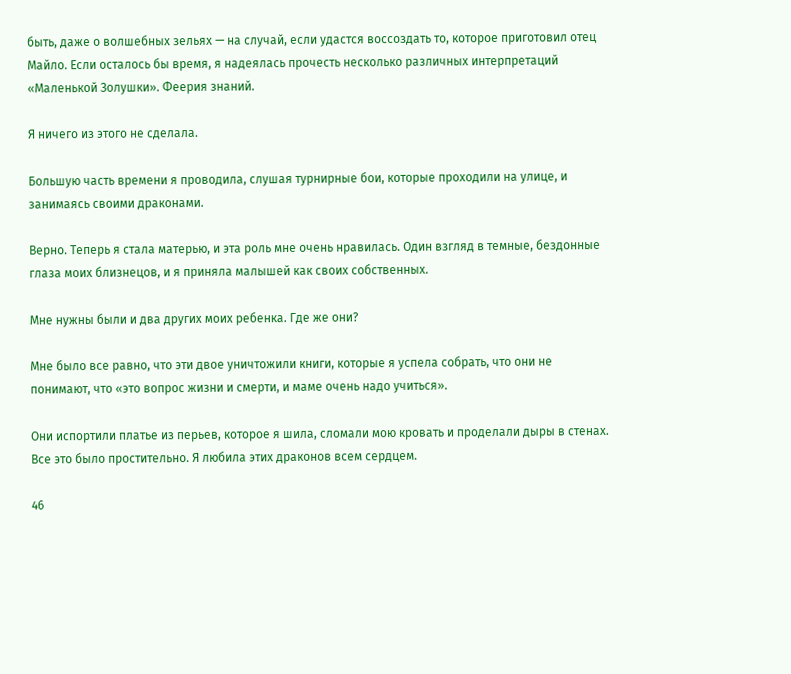быть, даже о волшебных зельях — на случай, если удастся воссоздать то, которое приготовил отец Майло. Если осталось бы время, я надеялась прочесть несколько различных интерпретаций «Маленькой Золушки». Феерия знаний.

Я ничего из этого не сделала.

Большую часть времени я проводила, слушая турнирные бои, которые проходили на улице, и занимаясь своими драконами.

Верно. Теперь я стала матерью, и эта роль мне очень нравилась. Один взгляд в темные, бездонные глаза моих близнецов, и я приняла малышей как своих собственных.

Мне нужны были и два других моих ребенка. Где же они?

Мне было все равно, что эти двое уничтожили книги, которые я успела собрать, что они не понимают, что «это вопрос жизни и смерти, и маме очень надо учиться».

Они испортили платье из перьев, которое я шила, сломали мою кровать и проделали дыры в стенах. Все это было простительно. Я любила этих драконов всем сердцем.

46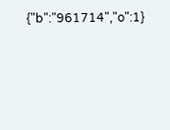{"b":"961714","o":1}